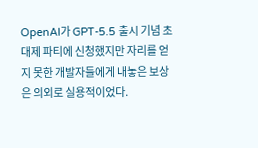OpenAI가 GPT-5.5 출시 기념 초대제 파티에 신청했지만 자리를 얻지 못한 개발자들에게 내놓은 보상은 의외로 실용적이었다.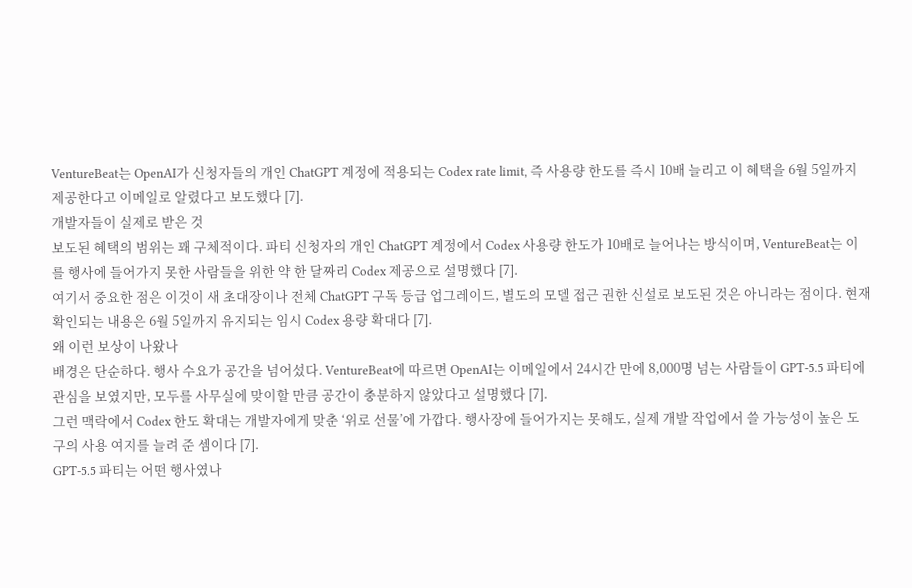VentureBeat는 OpenAI가 신청자들의 개인 ChatGPT 계정에 적용되는 Codex rate limit, 즉 사용량 한도를 즉시 10배 늘리고 이 혜택을 6월 5일까지 제공한다고 이메일로 알렸다고 보도했다 [7].
개발자들이 실제로 받은 것
보도된 혜택의 범위는 꽤 구체적이다. 파티 신청자의 개인 ChatGPT 계정에서 Codex 사용량 한도가 10배로 늘어나는 방식이며, VentureBeat는 이를 행사에 들어가지 못한 사람들을 위한 약 한 달짜리 Codex 제공으로 설명했다 [7].
여기서 중요한 점은 이것이 새 초대장이나 전체 ChatGPT 구독 등급 업그레이드, 별도의 모델 접근 권한 신설로 보도된 것은 아니라는 점이다. 현재 확인되는 내용은 6월 5일까지 유지되는 임시 Codex 용량 확대다 [7].
왜 이런 보상이 나왔나
배경은 단순하다. 행사 수요가 공간을 넘어섰다. VentureBeat에 따르면 OpenAI는 이메일에서 24시간 만에 8,000명 넘는 사람들이 GPT-5.5 파티에 관심을 보였지만, 모두를 사무실에 맞이할 만큼 공간이 충분하지 않았다고 설명했다 [7].
그런 맥락에서 Codex 한도 확대는 개발자에게 맞춘 ‘위로 선물’에 가깝다. 행사장에 들어가지는 못해도, 실제 개발 작업에서 쓸 가능성이 높은 도구의 사용 여지를 늘려 준 셈이다 [7].
GPT-5.5 파티는 어떤 행사였나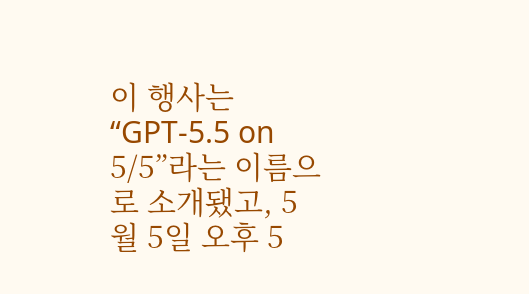이 행사는 “GPT-5.5 on 5/5”라는 이름으로 소개됐고, 5월 5일 오후 5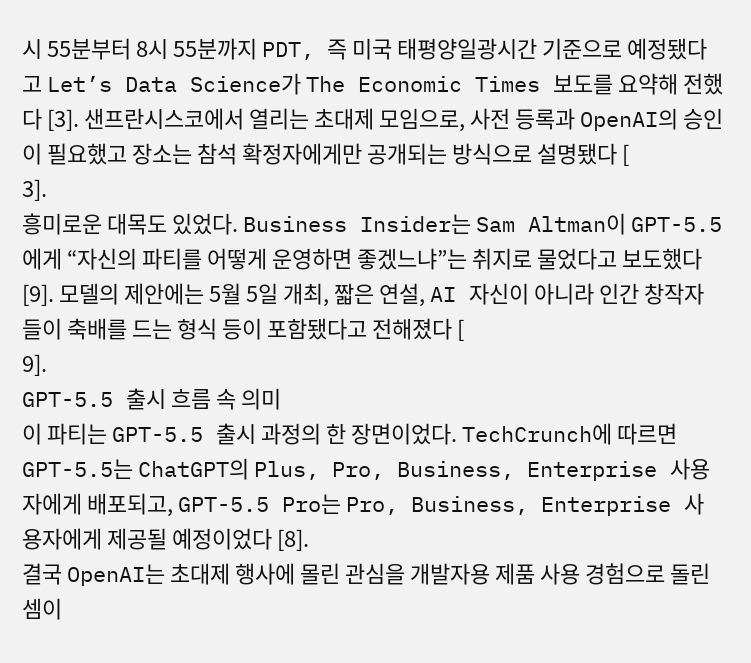시 55분부터 8시 55분까지 PDT, 즉 미국 태평양일광시간 기준으로 예정됐다고 Let’s Data Science가 The Economic Times 보도를 요약해 전했다 [3]. 샌프란시스코에서 열리는 초대제 모임으로, 사전 등록과 OpenAI의 승인이 필요했고 장소는 참석 확정자에게만 공개되는 방식으로 설명됐다 [
3].
흥미로운 대목도 있었다. Business Insider는 Sam Altman이 GPT-5.5에게 “자신의 파티를 어떻게 운영하면 좋겠느냐”는 취지로 물었다고 보도했다 [9]. 모델의 제안에는 5월 5일 개최, 짧은 연설, AI 자신이 아니라 인간 창작자들이 축배를 드는 형식 등이 포함됐다고 전해졌다 [
9].
GPT-5.5 출시 흐름 속 의미
이 파티는 GPT-5.5 출시 과정의 한 장면이었다. TechCrunch에 따르면 GPT-5.5는 ChatGPT의 Plus, Pro, Business, Enterprise 사용자에게 배포되고, GPT-5.5 Pro는 Pro, Business, Enterprise 사용자에게 제공될 예정이었다 [8].
결국 OpenAI는 초대제 행사에 몰린 관심을 개발자용 제품 사용 경험으로 돌린 셈이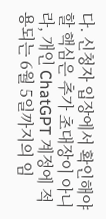다. 신청자 입장에서 확인해야 할 핵심은 추가 초대장이 아니라, 개인 ChatGPT 계정에 적용되는 6월 5일까지의 임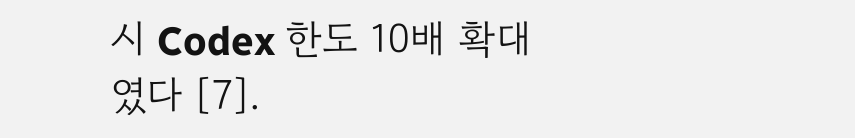시 Codex 한도 10배 확대였다 [7].